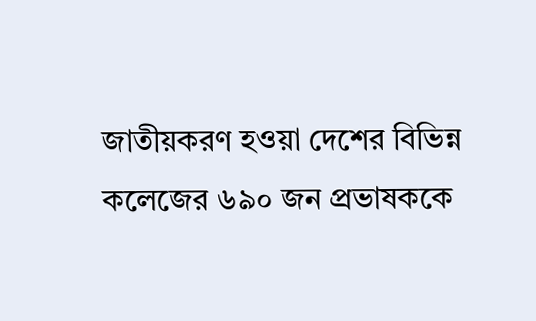জাতীয়করণ হওয়া দেশের বিভিন্ন কলেজের ৬৯০ জন প্রভাষককে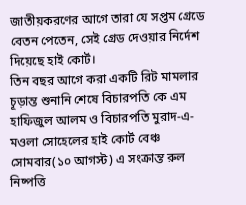জাতীয়করণের আগে তারা যে সপ্তম গ্রেডে বেতন পেতেন, সেই গ্রেড দেওয়ার নির্দেশ দিয়েছে হাই কোর্ট।
তিন বছর আগে করা একটি রিট মামলার চূড়ান্ত শুনানি শেষে বিচারপতি কে এম হাফিজুল আলম ও বিচারপতি মুরাদ-এ-মওলা সোহেলের হাই কোর্ট বেঞ্চ সোমবার(১০ আগস্ট) এ সংক্রান্ত রুল নিষ্পত্তি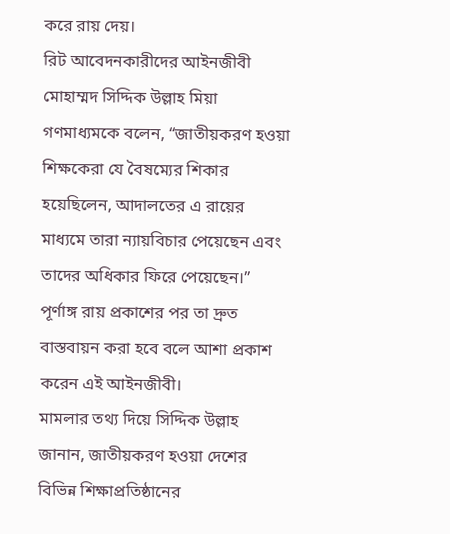করে রায় দেয়।
রিট আবেদনকারীদের আইনজীবী মোহাম্মদ সিদ্দিক উল্লাহ মিয়া গণমাধ্যমকে বলেন, “জাতীয়করণ হওয়া শিক্ষকেরা যে বৈষম্যের শিকার হয়েছিলেন, আদালতের এ রায়ের মাধ্যমে তারা ন্যায়বিচার পেয়েছেন এবং তাদের অধিকার ফিরে পেয়েছেন।”
পূর্ণাঙ্গ রায় প্রকাশের পর তা দ্রুত বাস্তবায়ন করা হবে বলে আশা প্রকাশ করেন এই আইনজীবী।
মামলার তথ্য দিয়ে সিদ্দিক উল্লাহ জানান, জাতীয়করণ হওয়া দেশের বিভিন্ন শিক্ষাপ্রতিষ্ঠানের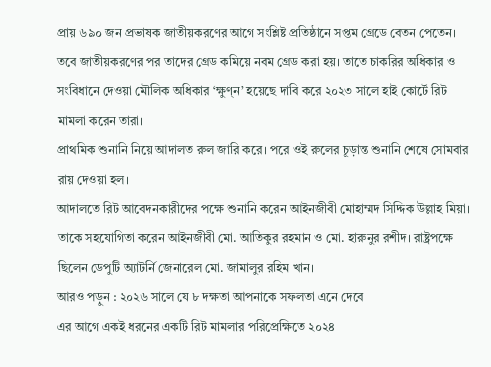প্রায় ৬৯০ জন প্রভাষক জাতীয়করণের আগে সংশ্লিষ্ট প্রতিষ্ঠানে সপ্তম গ্রেডে বেতন পেতেন।
তবে জাতীয়করণের পর তাদের গ্রেড কমিয়ে নবম গ্রেড করা হয়। তাতে চাকরির অধিকার ও সংবিধানে দেওয়া মৌলিক অধিকার ‘ক্ষুণ্ন’ হয়েছে দাবি করে ২০২৩ সালে হাই কোর্টে রিট মামলা করেন তারা।
প্রাথমিক শুনানি নিয়ে আদালত রুল জারি করে। পরে ওই রুলের চূড়ান্ত শুনানি শেষে সোমবার রায় দেওয়া হল।
আদালতে রিট আবেদনকারীদের পক্ষে শুনানি করেন আইনজীবী মোহাম্মদ সিদ্দিক উল্লাহ মিয়া। তাকে সহযোগিতা করেন আইনজীবী মো. আতিকুর রহমান ও মো. হারুনুর রশীদ। রাষ্ট্রপক্ষে ছিলেন ডেপুটি অ্যাটর্নি জেনারেল মো. জামালুর রহিম খান।
আরও পড়ুন : ২০২৬ সালে যে ৮ দক্ষতা আপনাকে সফলতা এনে দেবে
এর আগে একই ধরনের একটি রিট মামলার পরিপ্রেক্ষিতে ২০২৪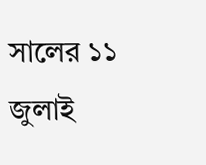সালের ১১ জুলাই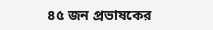৪৫ জন প্রভাষকের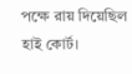পক্ষে রায় দিয়েছিল হাই কোর্ট।